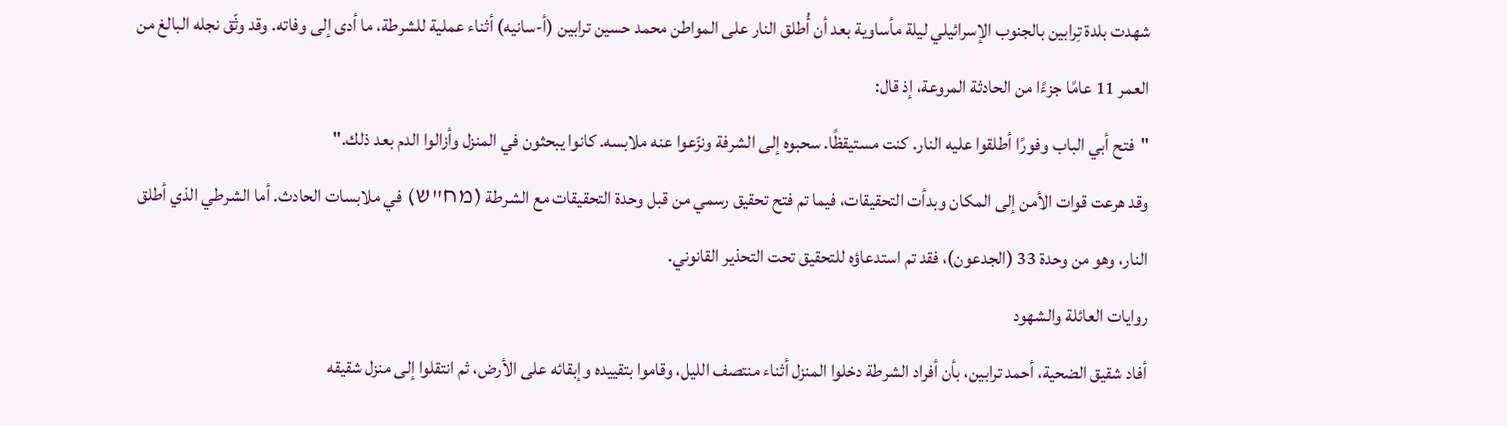شهدت بلدة تِرابين بالجنوب الإسرائيلي ليلة مأساوية بعد أن أُطلق النار على المواطن محمد حسين ترابين (أ-سانيه) أثناء عملية للشرطة، ما أدى إلى وفاته. وقد وثّق نجله البالغ من العمر 11 عامًا جزءًا من الحادثة المروعة، إذ قال:
"فتح أبي الباب وفورًا أطلقوا عليه النار. كنت مستيقظًا. سحبوه إلى الشرفة ونزّعوا عنه ملابسه. كانوا يبحثون في المنزل وأزالوا الدم بعد ذلك."
وقد هرعت قوات الأمن إلى المكان وبدأت التحقيقات، فيما تم فتح تحقيق رسمي من قبل وحدة التحقيقات مع الشرطة (מח"ש) في ملابسات الحادث. أما الشرطي الذي أطلق النار، وهو من وحدة 33 (الجدعون)، فقد تم استدعاؤه للتحقيق تحت التحذير القانوني.
روايات العائلة والشهود
أفاد شقيق الضحية، أحمد ترابين، بأن أفراد الشرطة دخلوا المنزل أثناء منتصف الليل، وقاموا بتقييده وإبقائه على الأرض، ثم انتقلوا إلى منزل شقيقه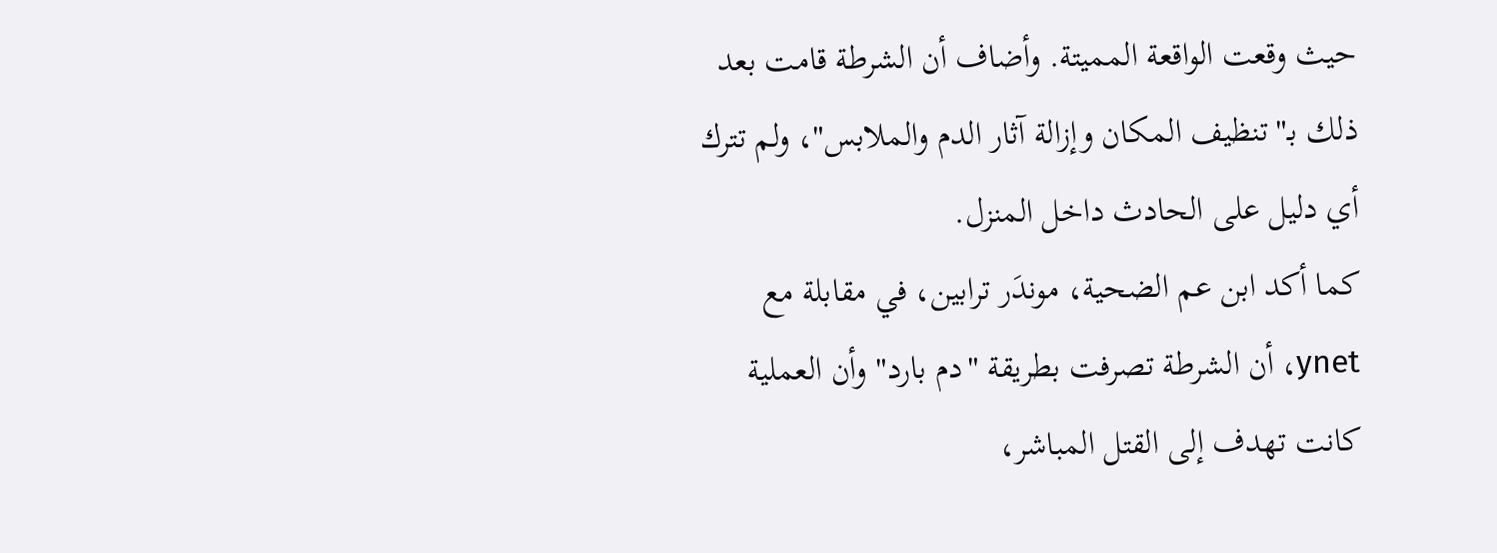حيث وقعت الواقعة المميتة. وأضاف أن الشرطة قامت بعد ذلك بـ"تنظيف المكان وإزالة آثار الدم والملابس"، ولم تترك أي دليل على الحادث داخل المنزل.
كما أكد ابن عم الضحية، موندَر ترابين، في مقابلة مع ynet، أن الشرطة تصرفت بطريقة "دم بارد" وأن العملية كانت تهدف إلى القتل المباشر،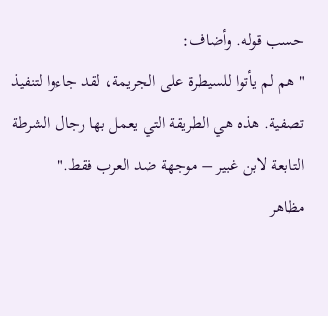حسب قوله. وأضاف:
"هم لم يأتوا للسيطرة على الجريمة، لقد جاءوا لتنفيذ تصفية. هذه هي الطريقة التي يعمل بها رجال الشرطة التابعة لابن غبير – موجهة ضد العرب فقط."
مظاهر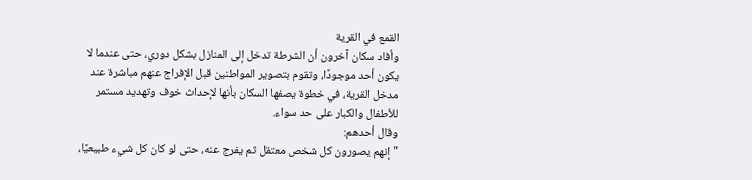القمع في القرية
وأفاد سكان آخرون أن الشرطة تدخل إلى المنازل بشكل دوري، حتى عندما لا يكون أحد موجودًا، وتقوم بتصوير المواطنين قبل الإفراج عنهم مباشرة عند مدخل القرية، في خطوة يصفها السكان بأنها لإحداث خوف وتهديد مستمر للأطفال والكبار على حد سواء.
وقال أحدهم:
"إنهم يصورون كل شخص معتقل ثم يفرج عنه، حتى لو كان كل شيء طبيعيًا،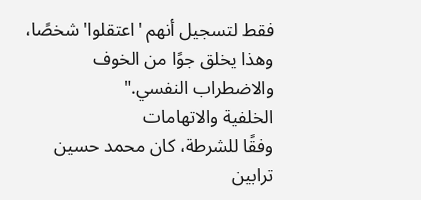فقط لتسجيل أنهم 'اعتقلوا' شخصًا، وهذا يخلق جوًا من الخوف والاضطراب النفسي."
الخلفية والاتهامات
وفقًا للشرطة، كان محمد حسين ترابين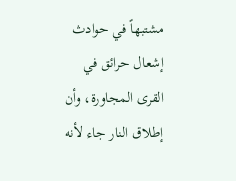مشتبهاً في حوادث إشعال حرائق في القرى المجاورة، وأن إطلاق النار جاء لأنه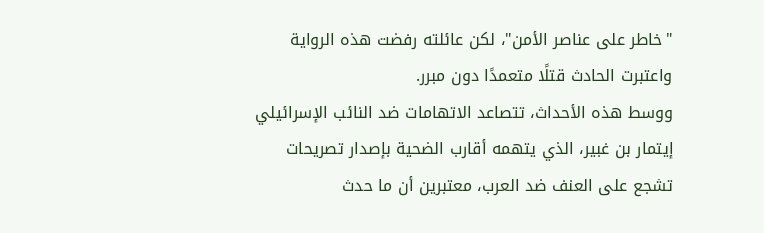"خاطر على عناصر الأمن"، لكن عائلته رفضت هذه الرواية واعتبرت الحادث قتلًا متعمدًا دون مبرر.
ووسط هذه الأحداث، تتصاعد الاتهامات ضد النائب الإسرائيلي إيتمار بن غبير، الذي يتهمه أقارب الضحية بإصدار تصريحات تشجع على العنف ضد العرب، معتبرين أن ما حدث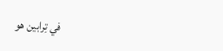في تِرابين هو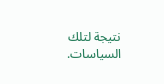نتيجة لتلك السياسات.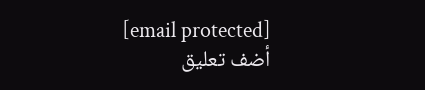[email protected]
أضف تعليق